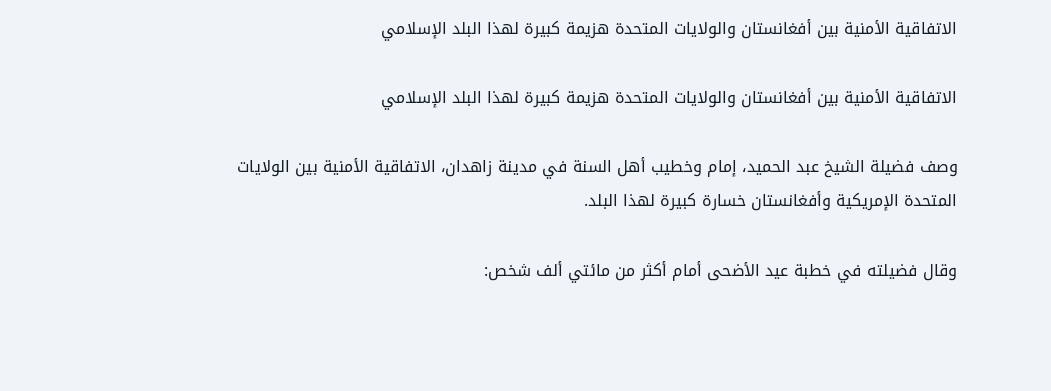الاتفاقية الأمنية بين أفغانستان والولايات المتحدة هزيمة كبيرة لهذا البلد الإسلامي

الاتفاقية الأمنية بين أفغانستان والولايات المتحدة هزيمة كبيرة لهذا البلد الإسلامي

وصف فضيلة الشيخ عبد الحميد، إمام وخطيب أهل السنة في مدينة زاهدان، الاتفاقية الأمنية بين الولايات المتحدة الإمريكية وأفغانستان خسارة كبيرة لهذا البلد.

وقال فضيلته في خطبة عيد الأضحى أمام أكثر من مائتي ألف شخص: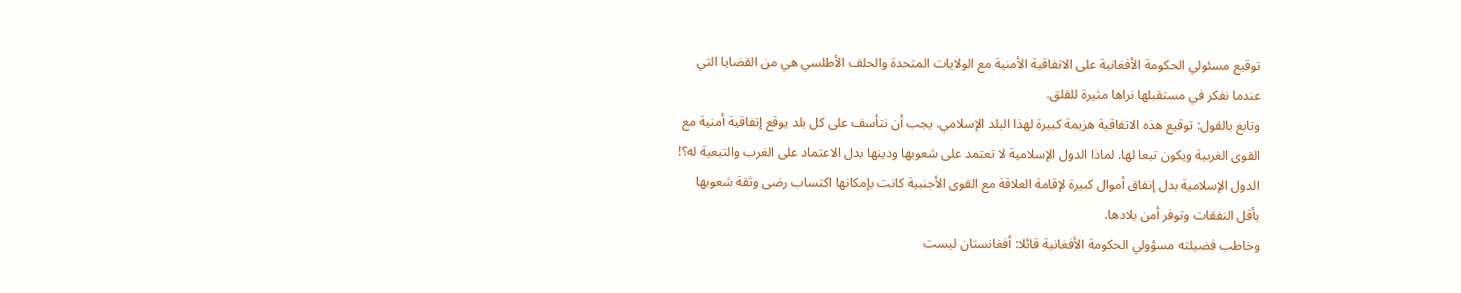توقيع مسئولي الحكومة الأفغانية على الاتفاقية الأمنية مع الولايات المتحدة والحلف الأطلسي هي من القضايا التي عندما نفكر في مستقبلها نراها مثيرة للقلق.
وتابع بالقول: توقيع هذه الاتفاقية هزيمة كبيرة لهذا البلد الإسلامي. يجب أن نتأسف على كل بلد يوقع إتفاقية أمنية مع القوى الغربية ويكون تبعا لها. لماذا الدول الإسلامية لا تعتمد على شعوبها ودينها بدل الاعتماد على الغرب والتبعية له؟! الدول الإسلامية بدل إنفاق أموال كبيرة لإقامة العلاقة مع القوى الأجنبية كانت بإمكانها اكتساب رضى وثقة شعوبها بأقل النفقات وتوفر أمن بلادها.
وخاطب فضيلته مسؤولي الحكومة الأفغانية قائلا: أفغانستان ليست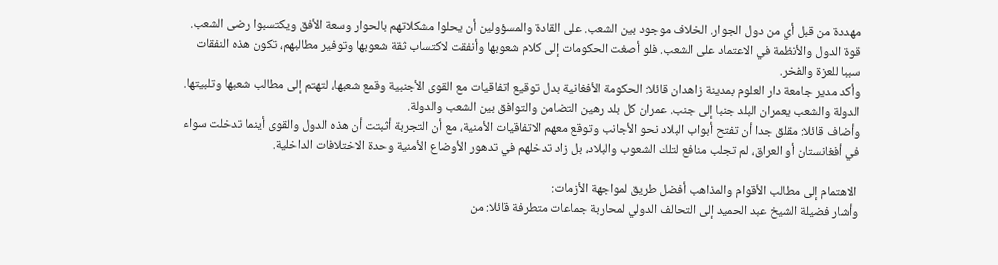مهددة من قبل أي من دول الجوار. الخلاف موجود بين الشعب. على القادة والمسؤولين أن يحلوا مشكلاتهم بالحوار وسعة الأفق ويكتسبوا رضى الشعب. قوة الدول والأنظمة في الاعتماد على الشعب. فلو أصغت الحكومات إلى كلام شعوبها وأنفقت لاكتساب ثقة شعوبها وتوفير مطالبهم، تكون هذه النفقات سببا للعزة والفخر.
وأكد مدير جامعة دار العلوم بمدينة زاهدان قائلا: الحكومة الأفغانية بدل توقيع اتفاقيات مع القوى الأجنبية وقمع شعبها، لتهتم إلى مطالب شعبها وتلبيتها. الدولة والشعب يعمران البلد جنبا إلى جنب. عمران كل بلد رهين التضامن والتوافق بين الشعب والدولة.
وأضاف قائلا: مقلق جدا أن تفتح أبواب البلاد نحو الأجانب وتوقع معهم الاتفاقيات الأمنية، مع أن التجربة أثبتت أن هذه الدول والقوى أينما تدخلت سواء في أفغانستان أو العراق، لم تجلب منافع لتلك الشعوب والبلاد، بل زاد تدخلهم في تدهور الأوضاع الأمنية وحدة الاختلافات الداخلية.

 الاهتمام إلى مطالب الأقوام والمذاهب أفضل طريق لمواجهة الأزمات:
وأشار فضيلة الشيخ عبد الحميد إلى التحالف الدولي لمحاربة جماعات متطرفة قائلا: من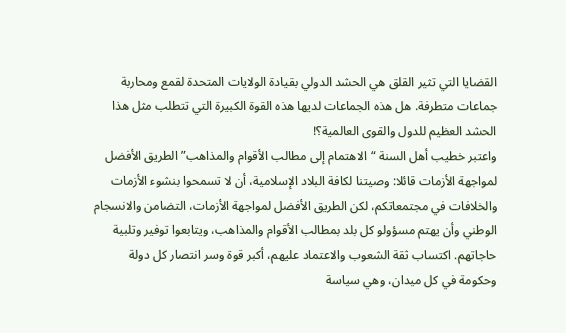القضايا التي تثير القلق هي الحشد الدولي بقيادة الولايات المتحدة لقمع ومحاربة جماعات متطرفة. هل هذه الجماعات لديها هذه القوة الكبيرة التي تتطلب مثل هذا الحشد العظيم للدول والقوى العالمية؟!
واعتبر خطيب أهل السنة “الاهتمام إلى مطالب الأقوام والمذاهب” الطريق الأفضل لمواجهة الأزمات قائلا: وصيتنا لكافة البلاد الإسلامية، أن لا تسمحوا بنشوء الأزمات والخلافات في مجتمعاتكم، لكن الطريق الأفضل لمواجهة الأزمات، التضامن والانسجام الوطني وأن يهتم مسؤولو كل بلد بمطالب الأقوام والمذاهب، ويتابعوا توفير وتلبية حاجاتهم. اكتساب ثقة الشعوب والاعتماد عليهم، أكبر قوة وسر انتصار كل دولة وحكومة في كل ميدان، وهي سياسة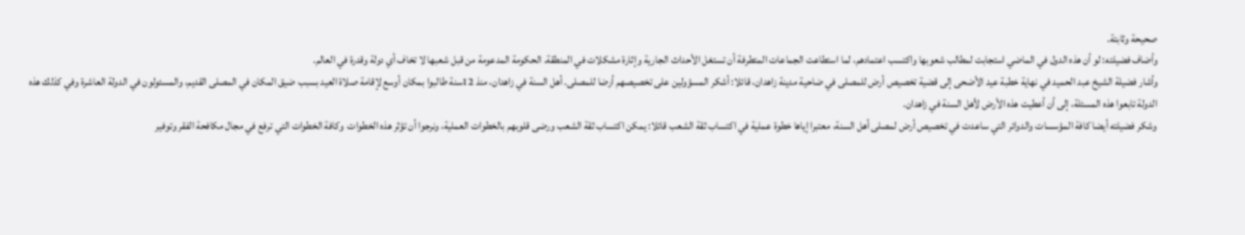صحيحة وثابتة.
وأضاف فضيلته: لو أن هذه الدول في الماضي استجابت لمطالب شعوبها واكتسب اعتمادهم، لما استطاعت الجماعات المتطرفة أن تستغل الأحداث الجارية وإثارة مشكلات في المنطقة. الحكومة المدعومة من قبل شعبها لا تخاف أي دولة وقدرة في العالم.
وأشار فضيلة الشيخ عبد الحميد في نهاية خطبة عيد الأضحى إلى قضية تخصيص أرض للمصلى في ضاحية مدينة زاهدان، قائلا: أشكر المسؤولين على تخصيصهم أرضا للمصلى. أهل السنة في زاهدان، منذ 12سنة طالبوا بمكان أوسع لإقامة صلاة العيد بسبب ضيق المكان في المصلى القديم، والمسئولون في الدولة العاشرة وفي كذلك هذه الدولة تابعوا هذه المسئلة، إلى أن أعطيت هذه الأرض لأهل السنة في زاهدان.
وشكر فضيلته أيضا كافة المؤسسات والدوائر التي ساعدت في تخصيص أرض لمصلى أهل السنة، معتبرا إياها خطوة عملية في اكتساب ثقة الشعب قائلا: يمكن اكتساب ثقة الشعب ورضى قلوبهم بالخطوات العملية، ونرجوا أن تؤثر هذه الخطوات  وكافة الخطوات التي ترفع في مجال مكافحة الفقر وتوفير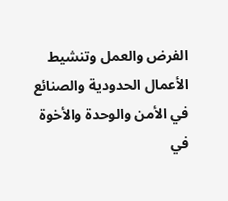الفرض والعمل وتنشيط الأعمال الحدودية والصنائع في الأمن والوحدة والأخوة في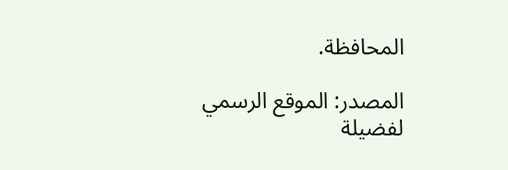المحافظة.

المصدر: الموقع الرسمي لفضيلة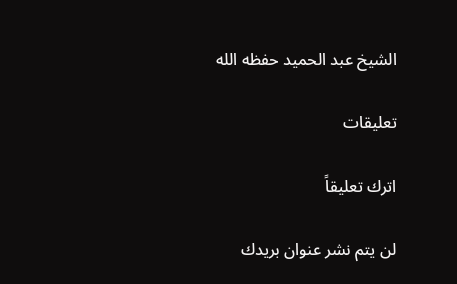الشيخ عبد الحميد حفظه الله

تعليقات

اترك تعليقاً

لن يتم نشر عنوان بريدك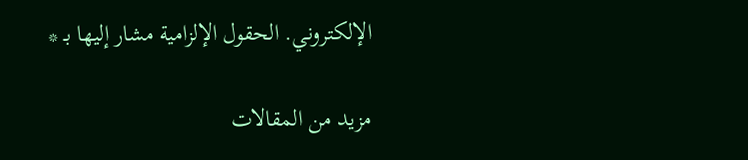الإلكتروني. الحقول الإلزامية مشار إليها بـ *

مزيد من المقالات